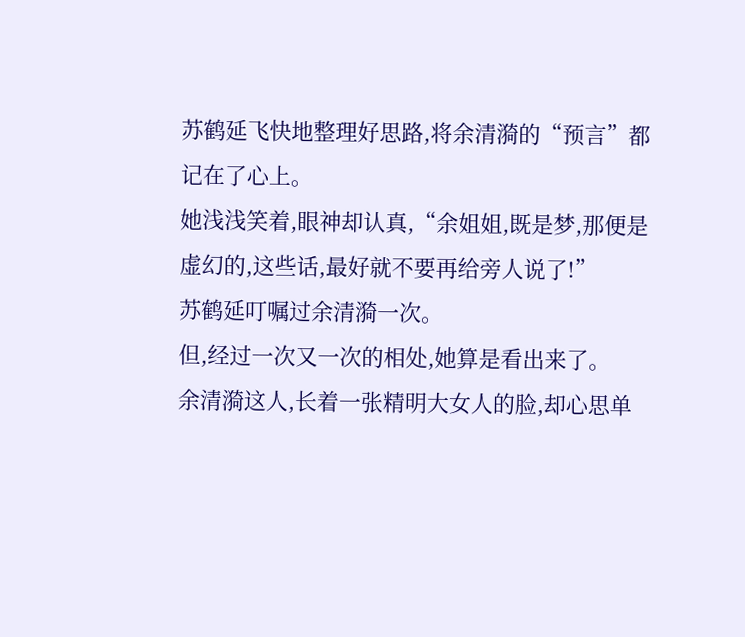苏鹤延飞快地整理好思路,将余清漪的“预言”都记在了心上。
她浅浅笑着,眼神却认真,“余姐姐,既是梦,那便是虚幻的,这些话,最好就不要再给旁人说了!”
苏鹤延叮嘱过余清漪一次。
但,经过一次又一次的相处,她算是看出来了。
余清漪这人,长着一张精明大女人的脸,却心思单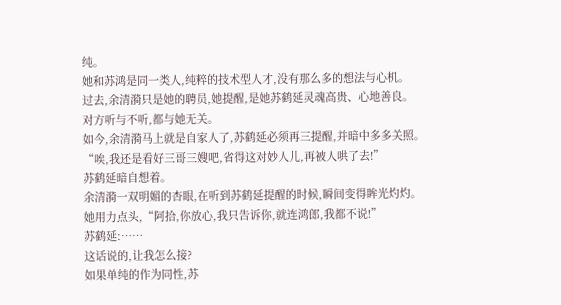纯。
她和苏鸿是同一类人,纯粹的技术型人才,没有那么多的想法与心机。
过去,余清漪只是她的聘员,她提醒,是她苏鹤延灵魂高贵、心地善良。
对方听与不听,都与她无关。
如今,余清漪马上就是自家人了,苏鹤延必须再三提醒,并暗中多多关照。
“唉,我还是看好三哥三嫂吧,省得这对妙人儿,再被人哄了去!”
苏鹤延暗自想着。
余清漪一双明媚的杏眼,在听到苏鹤延提醒的时候,瞬间变得眸光灼灼。
她用力点头,“阿拾,你放心,我只告诉你,就连鸿郎,我都不说!”
苏鹤延:……
这话说的,让我怎么接?
如果单纯的作为同性,苏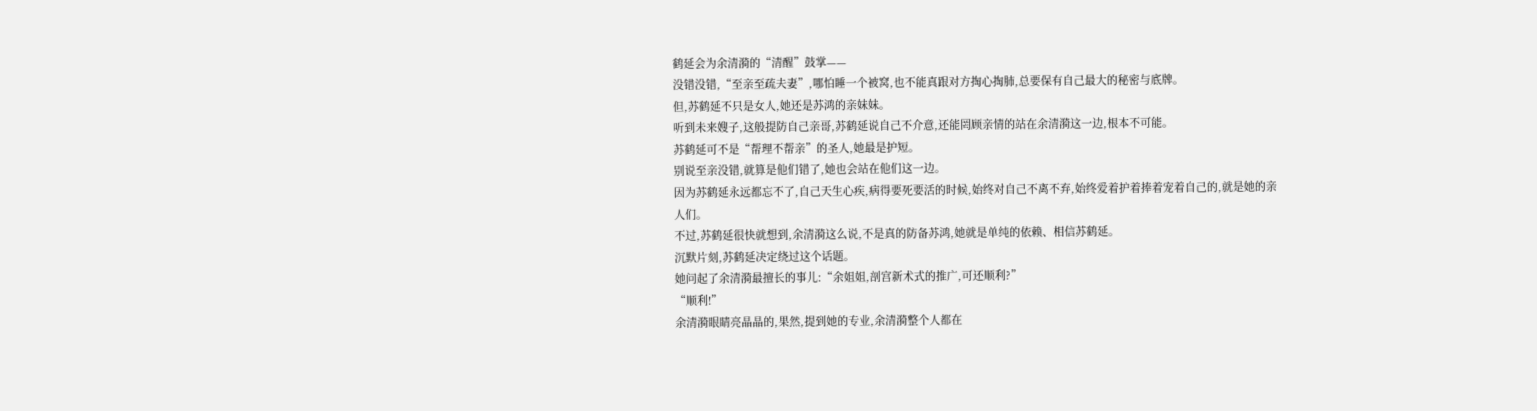鹤延会为余清漪的“清醒”鼓掌——
没错没错,“至亲至疏夫妻”,哪怕睡一个被窝,也不能真跟对方掏心掏肺,总要保有自己最大的秘密与底牌。
但,苏鹤延不只是女人,她还是苏鸿的亲妹妹。
听到未来嫂子,这般提防自己亲哥,苏鹤延说自己不介意,还能罔顾亲情的站在余清漪这一边,根本不可能。
苏鹤延可不是“帮理不帮亲”的圣人,她最是护短。
别说至亲没错,就算是他们错了,她也会站在他们这一边。
因为苏鹤延永远都忘不了,自己天生心疾,病得要死要活的时候,始终对自己不离不弃,始终爱着护着捧着宠着自己的,就是她的亲人们。
不过,苏鹤延很快就想到,余清漪这么说,不是真的防备苏鸿,她就是单纯的依赖、相信苏鹤延。
沉默片刻,苏鹤延决定绕过这个话题。
她问起了余清漪最擅长的事儿:“余姐姐,剖宫新术式的推广,可还顺利?”
“顺利!”
余清漪眼睛亮晶晶的,果然,提到她的专业,余清漪整个人都在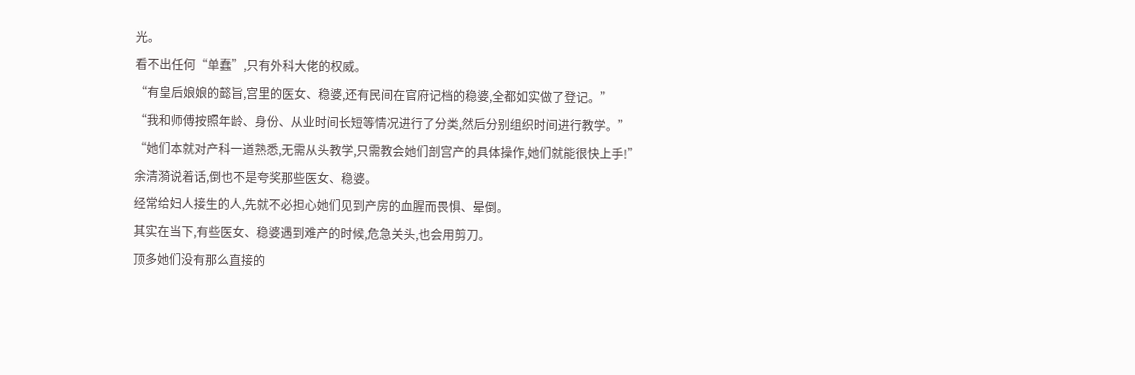光。
看不出任何“单蠢”,只有外科大佬的权威。
“有皇后娘娘的懿旨,宫里的医女、稳婆,还有民间在官府记档的稳婆,全都如实做了登记。”
“我和师傅按照年龄、身份、从业时间长短等情况进行了分类,然后分别组织时间进行教学。”
“她们本就对产科一道熟悉,无需从头教学,只需教会她们剖宫产的具体操作,她们就能很快上手!”
余清漪说着话,倒也不是夸奖那些医女、稳婆。
经常给妇人接生的人,先就不必担心她们见到产房的血腥而畏惧、晕倒。
其实在当下,有些医女、稳婆遇到难产的时候,危急关头,也会用剪刀。
顶多她们没有那么直接的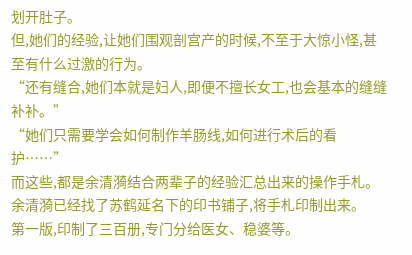划开肚子。
但,她们的经验,让她们围观剖宫产的时候,不至于大惊小怪,甚至有什么过激的行为。
“还有缝合,她们本就是妇人,即便不擅长女工,也会基本的缝缝补补。”
“她们只需要学会如何制作羊肠线,如何进行术后的看护……”
而这些,都是余清漪结合两辈子的经验汇总出来的操作手札。
余清漪已经找了苏鹤延名下的印书铺子,将手札印制出来。
第一版,印制了三百册,专门分给医女、稳婆等。